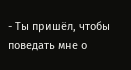- Ты пришёл, чтобы поведать мне о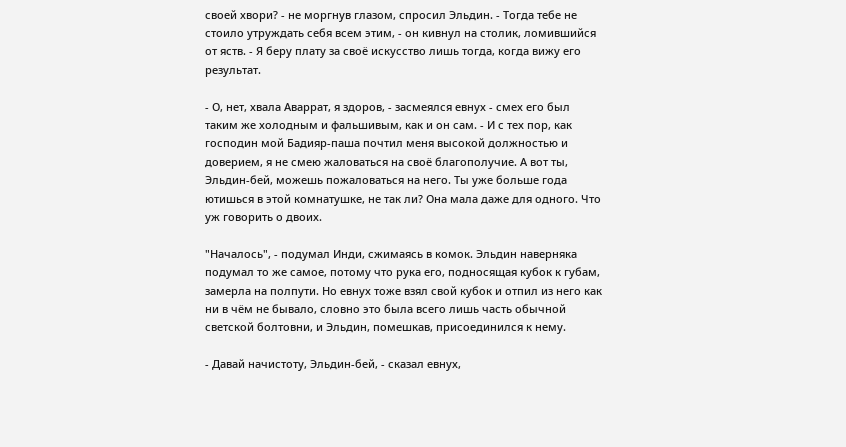своей хвори? - не моргнув глазом, спросил Эльдин. - Тогда тебе не стоило утруждать себя всем этим, - он кивнул на столик, ломившийся от яств. - Я беру плату за своё искусство лишь тогда, когда вижу его результат.

- О, нет, хвала Аваррат, я здоров, - засмеялся евнух - смех его был таким же холодным и фальшивым, как и он сам. - И с тех пор, как господин мой Бадияр-паша почтил меня высокой должностью и доверием, я не смею жаловаться на своё благополучие. А вот ты, Эльдин-бей, можешь пожаловаться на него. Ты уже больше года ютишься в этой комнатушке, не так ли? Она мала даже для одного. Что уж говорить о двоих.

"Началось", - подумал Инди, сжимаясь в комок. Эльдин наверняка подумал то же самое, потому что рука его, подносящая кубок к губам, замерла на полпути. Но евнух тоже взял свой кубок и отпил из него как ни в чём не бывало, словно это была всего лишь часть обычной светской болтовни, и Эльдин, помешкав, присоединился к нему.

- Давай начистоту, Эльдин-бей, - сказал евнух,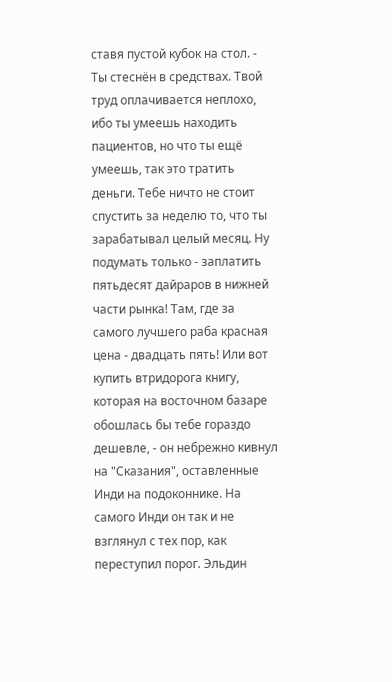ставя пустой кубок на стол. - Ты стеснён в средствах. Твой труд оплачивается неплохо, ибо ты умеешь находить пациентов, но что ты ещё умеешь, так это тратить деньги. Тебе ничто не стоит спустить за неделю то, что ты зарабатывал целый месяц. Ну подумать только - заплатить пятьдесят дайраров в нижней части рынка! Там, где за самого лучшего раба красная цена - двадцать пять! Или вот купить втридорога книгу, которая на восточном базаре обошлась бы тебе гораздо дешевле, - он небрежно кивнул на "Сказания", оставленные Инди на подоконнике. На самого Инди он так и не взглянул с тех пор, как переступил порог. Эльдин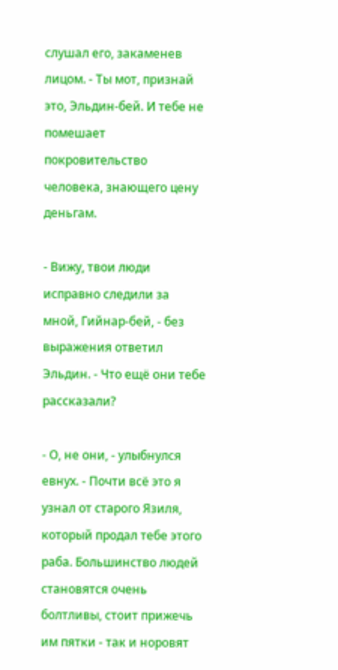слушал его, закаменев лицом. - Ты мот, признай это, Эльдин-бей. И тебе не помешает покровительство человека, знающего цену деньгам.

- Вижу, твои люди исправно следили за мной, Гийнар-бей, - без выражения ответил Эльдин. - Что ещё они тебе рассказали?

- О, не они, - улыбнулся евнух. - Почти всё это я узнал от старого Язиля, который продал тебе этого раба. Большинство людей становятся очень болтливы, стоит прижечь им пятки - так и норовят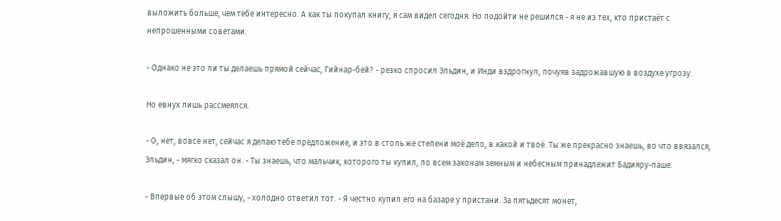выложить больше, чем тебе интересно. А как ты покупал книгу, я сам видел сегодня. Но подойти не решился - я не из тех, кто пристаёт с непрошенными советами.

- Однако не это ли ты делаешь прямой сейчас, Гийнар-бей? - резко спросил Эльдин, и Инди вздрогнул, почуяв задрожавшую в воздухе угрозу.

Но евнух лишь рассмеялся.

- О, нет, вовсе нет, сейчас я делаю тебе предложение, и это в столь же степени моё дело, в какой и твоё. Ты же прекрасно знаешь, во что ввязался, Эльдин, - мягко сказал он. - Ты знаешь, что мальчик, которого ты купил, по всем законам земным и небесным принадлежит Бадияру-паше.

- Впервые об этом слышу, - холодно ответил тот. - Я честно купил его на базаре у пристани. За пятьдесят монет,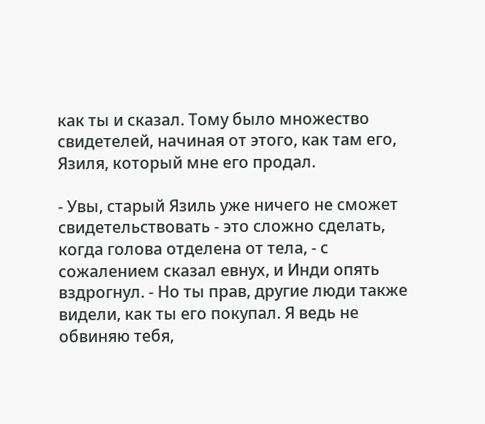как ты и сказал. Тому было множество свидетелей, начиная от этого, как там его, Язиля, который мне его продал.

- Увы, старый Язиль уже ничего не сможет свидетельствовать - это сложно сделать, когда голова отделена от тела, - с сожалением сказал евнух, и Инди опять вздрогнул. - Но ты прав, другие люди также видели, как ты его покупал. Я ведь не обвиняю тебя,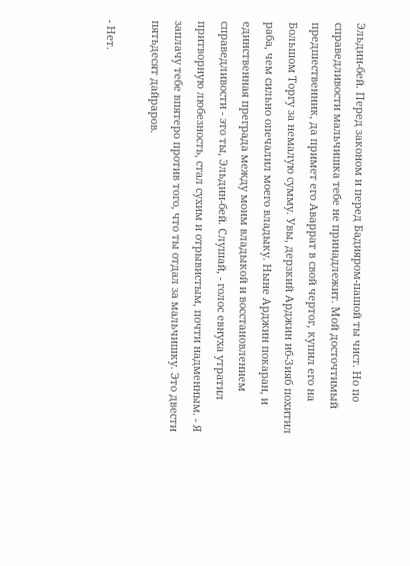Эльдин-бей. Перед законом и перед Бадияром-пашой ты чист. Но по справедливости мальчишка тебе не принадлежит. Мой досточтимый предшественник, да примет его Аваррат в свой чертог, купил его на Большом Торгу за немалую сумму. Увы, дерзкий Арджин иб-Зияб похитил раба, чем сильно опечалил моего владыку. Ныне Арджин покаран, и единственная преграда между моим владыкой и восстановлением справедливости - это ты, Эльдин-бей. Слушай, - голос евнуха утратил притворную любезность, стал сухим и отрывистым, почти надменным. - Я заплачу тебе впятеро против того, что ты отдал за мальчишку. Это двести пятьдесят дайраров.

- Нет.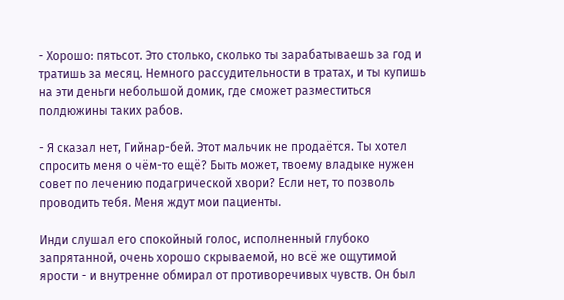- Хорошо: пятьсот. Это столько, сколько ты зарабатываешь за год и тратишь за месяц. Немного рассудительности в тратах, и ты купишь на эти деньги небольшой домик, где сможет разместиться полдюжины таких рабов.

- Я сказал нет, Гийнар-бей. Этот мальчик не продаётся. Ты хотел спросить меня о чём-то ещё? Быть может, твоему владыке нужен совет по лечению подагрической хвори? Если нет, то позволь проводить тебя. Меня ждут мои пациенты.

Инди слушал его спокойный голос, исполненный глубоко запрятанной, очень хорошо скрываемой, но всё же ощутимой ярости - и внутренне обмирал от противоречивых чувств. Он был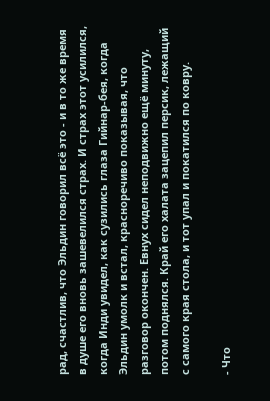рад, счастлив, что Эльдин говорил всё это - и в то же время в душе его вновь зашевелился страх. И страх этот усилился, когда Инди увидел, как сузились глаза Гийнар-бея, когда Эльдин умолк и встал, красноречиво показывая, что разговор окончен. Евнух сидел неподвижно ещё минуту, потом поднялся. Край его халата зацепил персик, лежащий с самого края стола, и тот упал и покатился по ковру.

- Что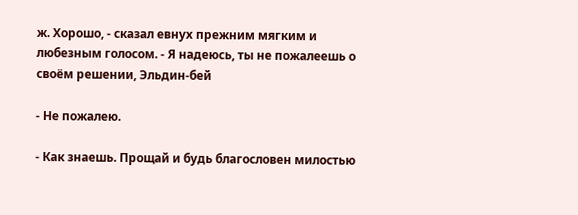ж. Хорошо, - сказал евнух прежним мягким и любезным голосом. - Я надеюсь, ты не пожалеешь о своём решении, Эльдин-бей

- Не пожалею.

- Как знаешь. Прощай и будь благословен милостью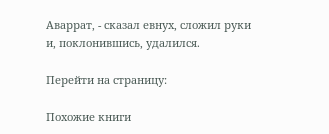Аваррат, - сказал евнух, сложил руки и, поклонившись, удалился.

Перейти на страницу:

Похожие книги